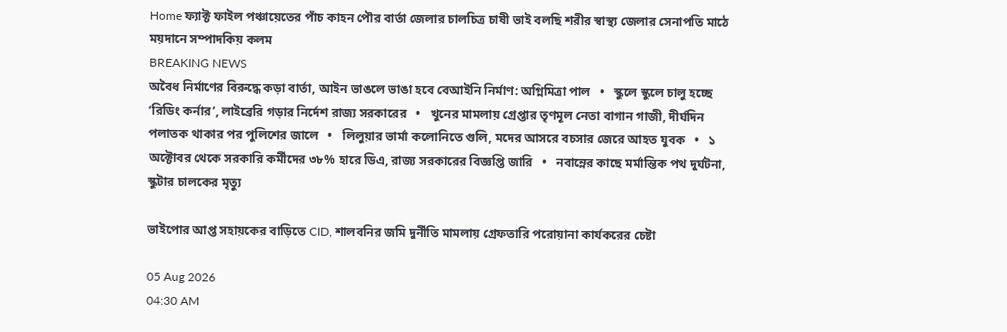Home ফ্যাক্ট ফাইল পঞ্চায়েতের পাঁচ কাহন পৌর বার্তা জেলার চালচিত্র চাষী ভাই বলছি শরীর স্বাস্থ্য জেলার সেনাপতি মাঠে ময়দানে সম্পাদকিয় কলম
BREAKING NEWS
অবৈধ নির্মাণের বিরুদ্ধে কড়া বার্তা, আইন ভাঙলে ভাঙা হবে বেআইনি নির্মাণ: অগ্নিমিত্রা পাল   •   স্কুলে স্কুলে চালু হচ্ছে ‘রিডিং কর্নার’, লাইব্রেরি গড়ার নির্দেশ রাজ্য সরকারের   •   খুনের মামলায় গ্রেপ্তার তৃণমূল নেতা বাগান গাজী, দীর্ঘদিন পলাতক থাকার পর পুলিশের জালে   •   লিলুয়ার ভার্মা কলোনিতে গুলি, মদের আসরে বচসার জেরে আহত যুবক   •   ১ অক্টোবর থেকে সরকারি কর্মীদের ৩৮% হারে ডিএ, রাজ্য সরকারের বিজ্ঞপ্তি জারি   •   নবান্নের কাছে মর্মান্তিক পথ দুর্ঘটনা, স্কুটার চালকের মৃত্যু

ভাইপোর আপ্ত সহায়কের বাড়িতে CID, শালবনির জমি দুর্নীতি মামলায় গ্রেফতারি পরোয়ানা কার্যকরের চেষ্টা

05 Aug 2026
04:30 AM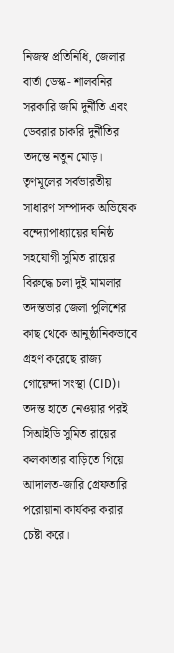নিজস্ব প্রতিনিধি, জেলার বার্তা ডেস্ক- শালবনির সরকারি জমি দুর্নীতি এবং ডেবরার চাকরি দুর্নীতির তদন্তে নতুন মোড়। তৃণমূলের সর্বভারতীয় সাধারণ সম্পাদক অভিষেক বন্দ্যোপাধ্যায়ের ঘনিষ্ঠ সহযোগী সুমিত রায়ের বিরুদ্ধে চলা দুই মামলার তদন্তভার জেলা পুলিশের কাছ থেকে আনুষ্ঠানিকভাবে গ্রহণ করেছে রাজ্য গোয়েন্দা সংস্থা (CID)। তদন্ত হাতে নেওয়ার পরই সিআইডি সুমিত রায়ের কলকাতার বাড়িতে গিয়ে আদালত-জারি গ্রেফতারি পরোয়ানা কার্যকর করার চেষ্টা করে।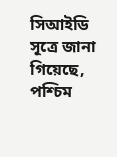সিআইডি সূত্রে জানা গিয়েছে, পশ্চিম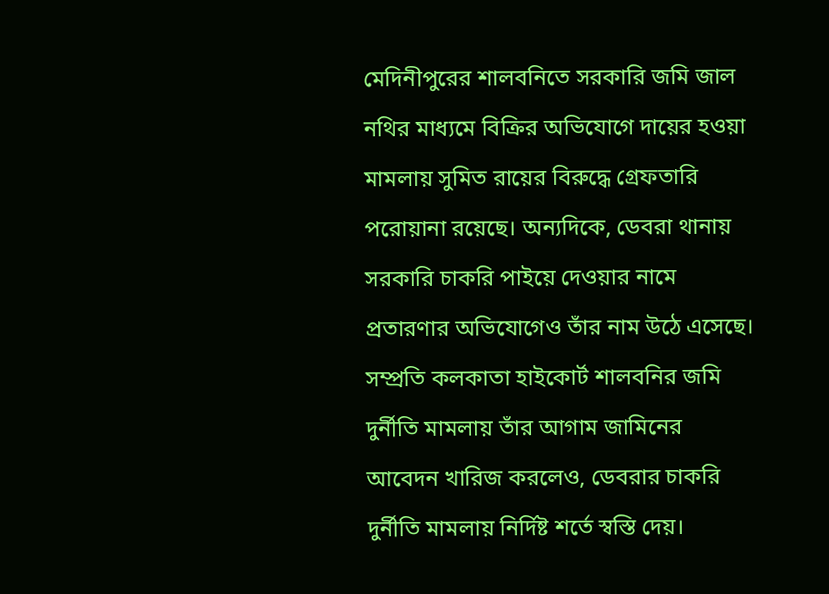মেদিনীপুরের শালবনিতে সরকারি জমি জাল নথির মাধ্যমে বিক্রির অভিযোগে দায়ের হওয়া মামলায় সুমিত রায়ের বিরুদ্ধে গ্রেফতারি পরোয়ানা রয়েছে। অন্যদিকে, ডেবরা থানায় সরকারি চাকরি পাইয়ে দেওয়ার নামে প্রতারণার অভিযোগেও তাঁর নাম উঠে এসেছে। সম্প্রতি কলকাতা হাইকোর্ট শালবনির জমি দুর্নীতি মামলায় তাঁর আগাম জামিনের আবেদন খারিজ করলেও, ডেবরার চাকরি দুর্নীতি মামলায় নির্দিষ্ট শর্তে স্বস্তি দেয়।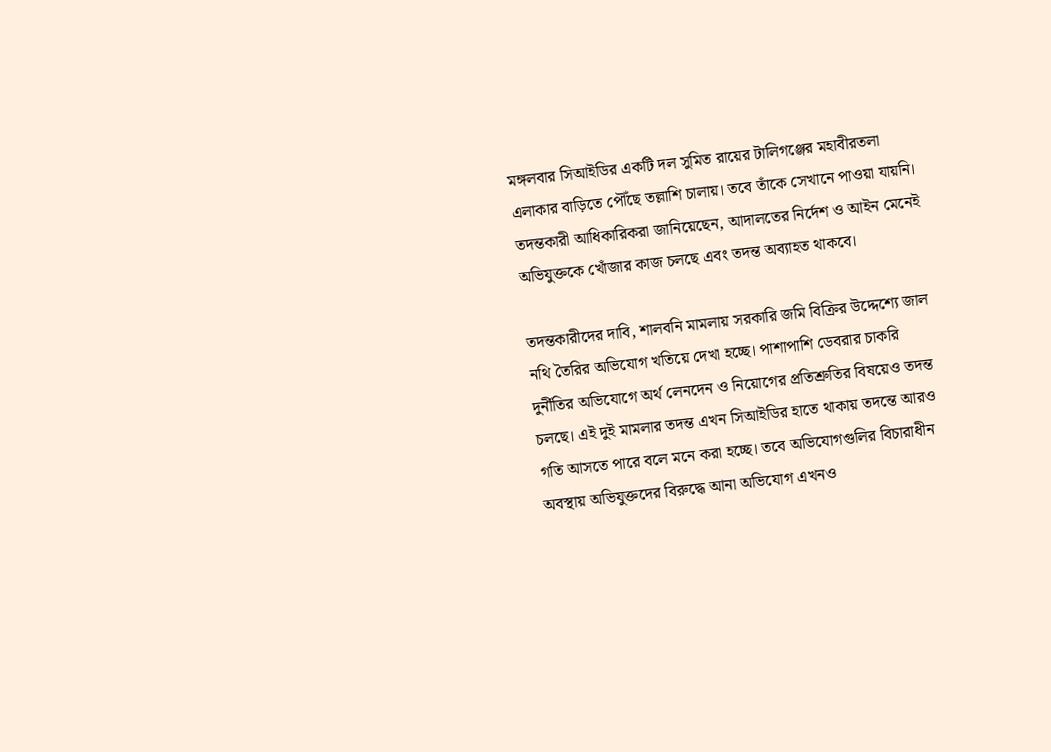মঙ্গলবার সিআইডির একটি দল সুমিত রায়ের টালিগঞ্জের মহাবীরতলা এলাকার বাড়িতে পৌঁছে তল্লাশি চালায়। তবে তাঁকে সেখানে পাওয়া যায়নি। তদন্তকারী আধিকারিকরা জানিয়েছেন, আদালতের নির্দেশ ও আইন মেনেই অভিযুক্তকে খোঁজার কাজ চলছে এবং তদন্ত অব্যাহত থাকবে।

তদন্তকারীদের দাবি, শালবনি মামলায় সরকারি জমি বিক্রির উদ্দেশ্যে জাল নথি তৈরির অভিযোগ খতিয়ে দেখা হচ্ছে। পাশাপাশি ডেবরার চাকরি দুর্নীতির অভিযোগে অর্থ লেনদেন ও নিয়োগের প্রতিশ্রুতির বিষয়েও তদন্ত চলছে। এই দুই মামলার তদন্ত এখন সিআইডির হাতে থাকায় তদন্তে আরও গতি আসতে পারে বলে মনে করা হচ্ছে। তবে অভিযোগগুলির বিচারাধীন অবস্থায় অভিযুক্তদের বিরুদ্ধে আনা অভিযোগ এখনও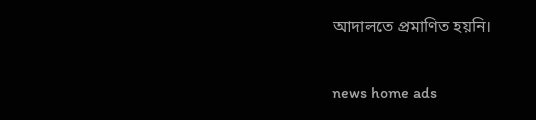আদালতে প্রমাণিত হয়নি।

news home ads